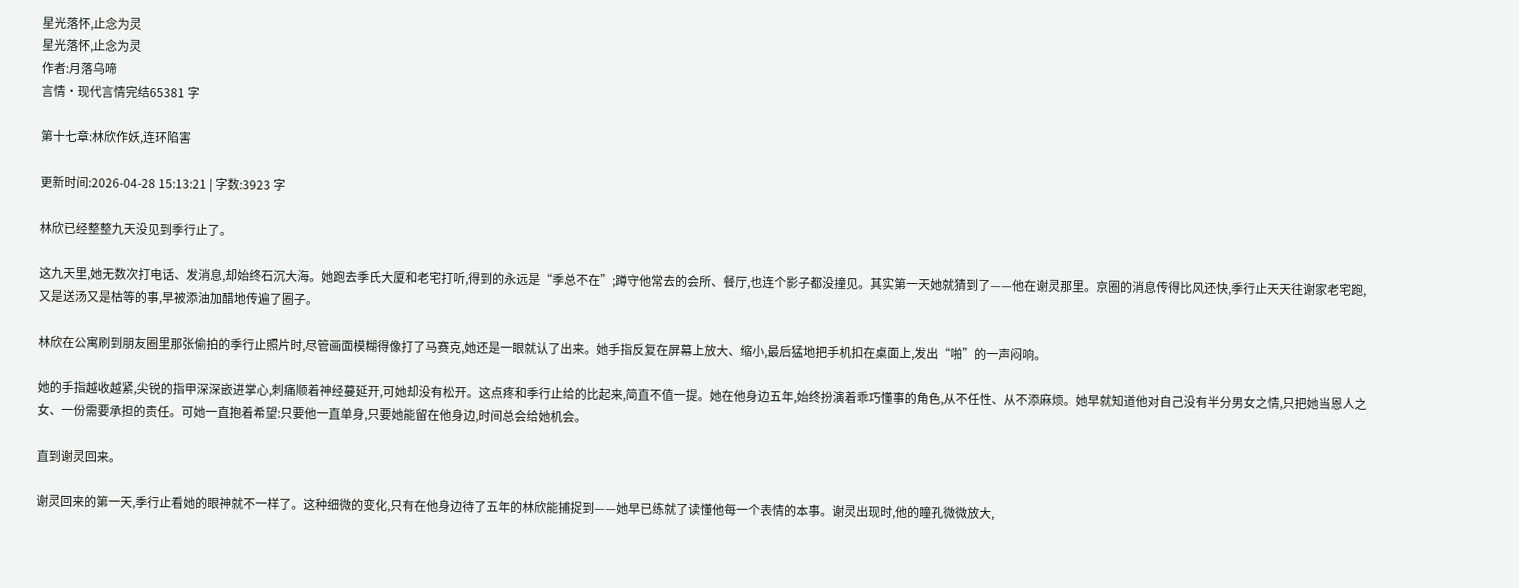星光落怀,止念为灵
星光落怀,止念为灵
作者:月落乌啼
言情·现代言情完结65381 字

第十七章:林欣作妖,连环陷害

更新时间:2026-04-28 15:13:21 | 字数:3923 字

林欣已经整整九天没见到季行止了。

这九天里,她无数次打电话、发消息,却始终石沉大海。她跑去季氏大厦和老宅打听,得到的永远是“季总不在”;蹲守他常去的会所、餐厅,也连个影子都没撞见。其实第一天她就猜到了——他在谢灵那里。京圈的消息传得比风还快,季行止天天往谢家老宅跑,又是送汤又是枯等的事,早被添油加醋地传遍了圈子。

林欣在公寓刷到朋友圈里那张偷拍的季行止照片时,尽管画面模糊得像打了马赛克,她还是一眼就认了出来。她手指反复在屏幕上放大、缩小,最后猛地把手机扣在桌面上,发出“啪”的一声闷响。

她的手指越收越紧,尖锐的指甲深深嵌进掌心,刺痛顺着神经蔓延开,可她却没有松开。这点疼和季行止给的比起来,简直不值一提。她在他身边五年,始终扮演着乖巧懂事的角色,从不任性、从不添麻烦。她早就知道他对自己没有半分男女之情,只把她当恩人之女、一份需要承担的责任。可她一直抱着希望:只要他一直单身,只要她能留在他身边,时间总会给她机会。

直到谢灵回来。

谢灵回来的第一天,季行止看她的眼神就不一样了。这种细微的变化,只有在他身边待了五年的林欣能捕捉到——她早已练就了读懂他每一个表情的本事。谢灵出现时,他的瞳孔微微放大,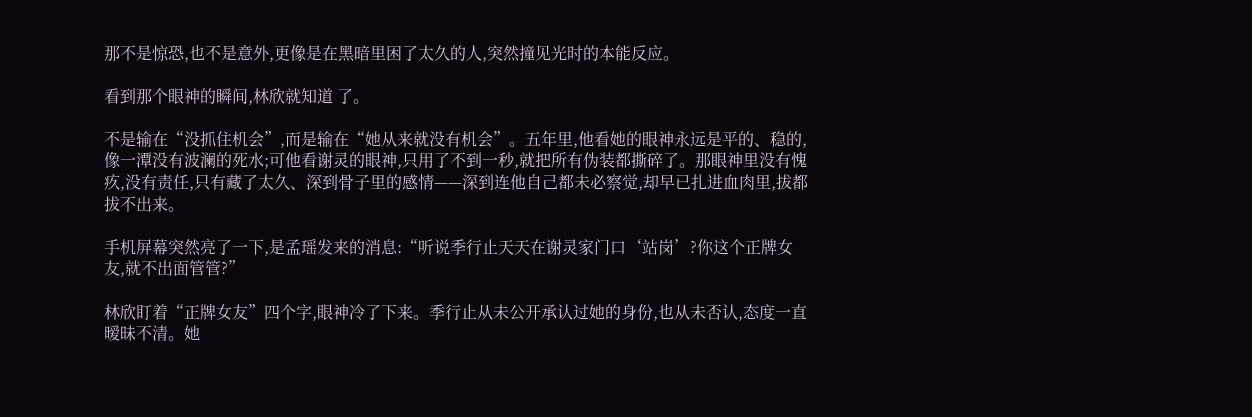那不是惊恐,也不是意外,更像是在黑暗里困了太久的人,突然撞见光时的本能反应。

看到那个眼神的瞬间,林欣就知道 了。

不是输在“没抓住机会”,而是输在“她从来就没有机会”。五年里,他看她的眼神永远是平的、稳的,像一潭没有波澜的死水;可他看谢灵的眼神,只用了不到一秒,就把所有伪装都撕碎了。那眼神里没有愧疚,没有责任,只有藏了太久、深到骨子里的感情——深到连他自己都未必察觉,却早已扎进血肉里,拔都拔不出来。

手机屏幕突然亮了一下,是孟瑶发来的消息:“听说季行止天天在谢灵家门口‘站岗’?你这个正牌女友,就不出面管管?”

林欣盯着“正牌女友”四个字,眼神冷了下来。季行止从未公开承认过她的身份,也从未否认,态度一直暧昧不清。她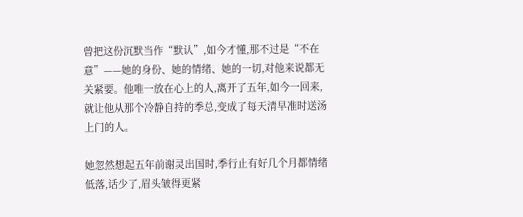曾把这份沉默当作“默认”,如今才懂,那不过是“不在意”——她的身份、她的情绪、她的一切,对他来说都无关紧要。他唯一放在心上的人,离开了五年,如今一回来,就让他从那个冷静自持的季总,变成了每天清早准时送汤上门的人。

她忽然想起五年前谢灵出国时,季行止有好几个月都情绪低落,话少了,眉头皱得更紧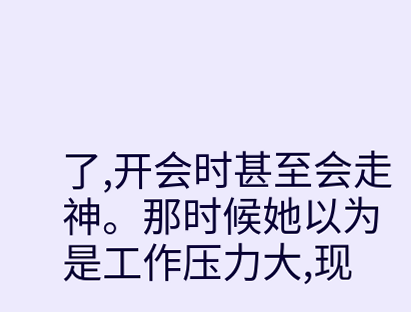了,开会时甚至会走神。那时候她以为是工作压力大,现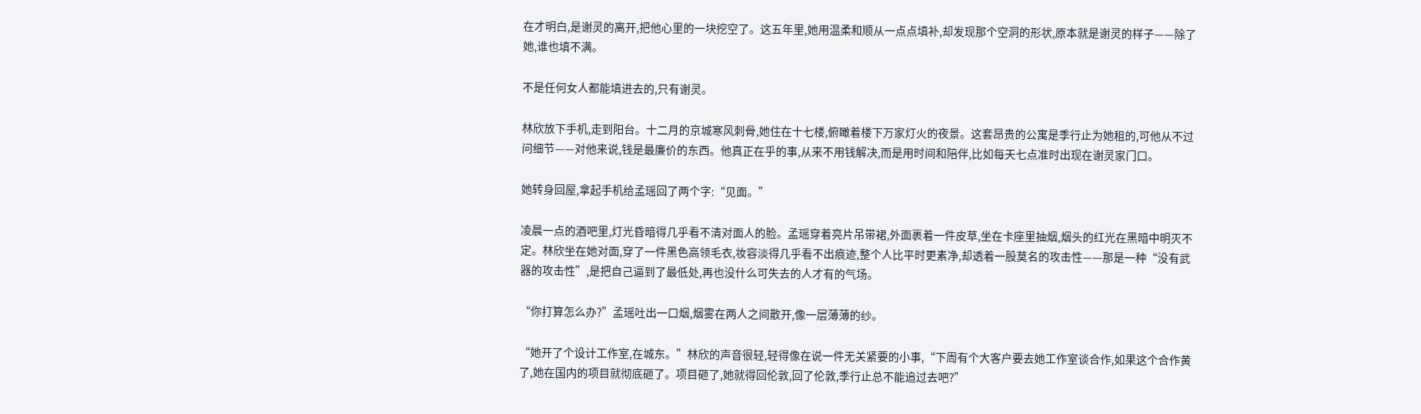在才明白,是谢灵的离开,把他心里的一块挖空了。这五年里,她用温柔和顺从一点点填补,却发现那个空洞的形状,原本就是谢灵的样子——除了她,谁也填不满。

不是任何女人都能填进去的,只有谢灵。

林欣放下手机,走到阳台。十二月的京城寒风刺骨,她住在十七楼,俯瞰着楼下万家灯火的夜景。这套昂贵的公寓是季行止为她租的,可他从不过问细节——对他来说,钱是最廉价的东西。他真正在乎的事,从来不用钱解决,而是用时间和陪伴,比如每天七点准时出现在谢灵家门口。

她转身回屋,拿起手机给孟瑶回了两个字:“见面。”

凌晨一点的酒吧里,灯光昏暗得几乎看不清对面人的脸。孟瑶穿着亮片吊带裙,外面裹着一件皮草,坐在卡座里抽烟,烟头的红光在黑暗中明灭不定。林欣坐在她对面,穿了一件黑色高领毛衣,妆容淡得几乎看不出痕迹,整个人比平时更素净,却透着一股莫名的攻击性——那是一种“没有武器的攻击性”,是把自己逼到了最低处,再也没什么可失去的人才有的气场。

“你打算怎么办?”孟瑶吐出一口烟,烟雾在两人之间散开,像一层薄薄的纱。

“她开了个设计工作室,在城东。”林欣的声音很轻,轻得像在说一件无关紧要的小事,“下周有个大客户要去她工作室谈合作,如果这个合作黄了,她在国内的项目就彻底砸了。项目砸了,她就得回伦敦,回了伦敦,季行止总不能追过去吧?”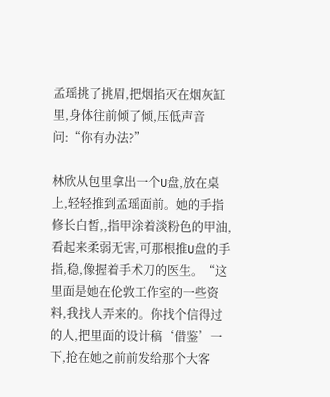孟瑶挑了挑眉,把烟掐灭在烟灰缸里,身体往前倾了倾,压低声音问:“你有办法?”

林欣从包里拿出一个U盘,放在桌上,轻轻推到孟瑶面前。她的手指修长白皙,,指甲涂着淡粉色的甲油,看起来柔弱无害,可那根推U盘的手指,稳,像握着手术刀的医生。“这里面是她在伦敦工作室的一些资料,我找人弄来的。你找个信得过的人,把里面的设计稿‘借鉴’一下,抢在她之前前发给那个大客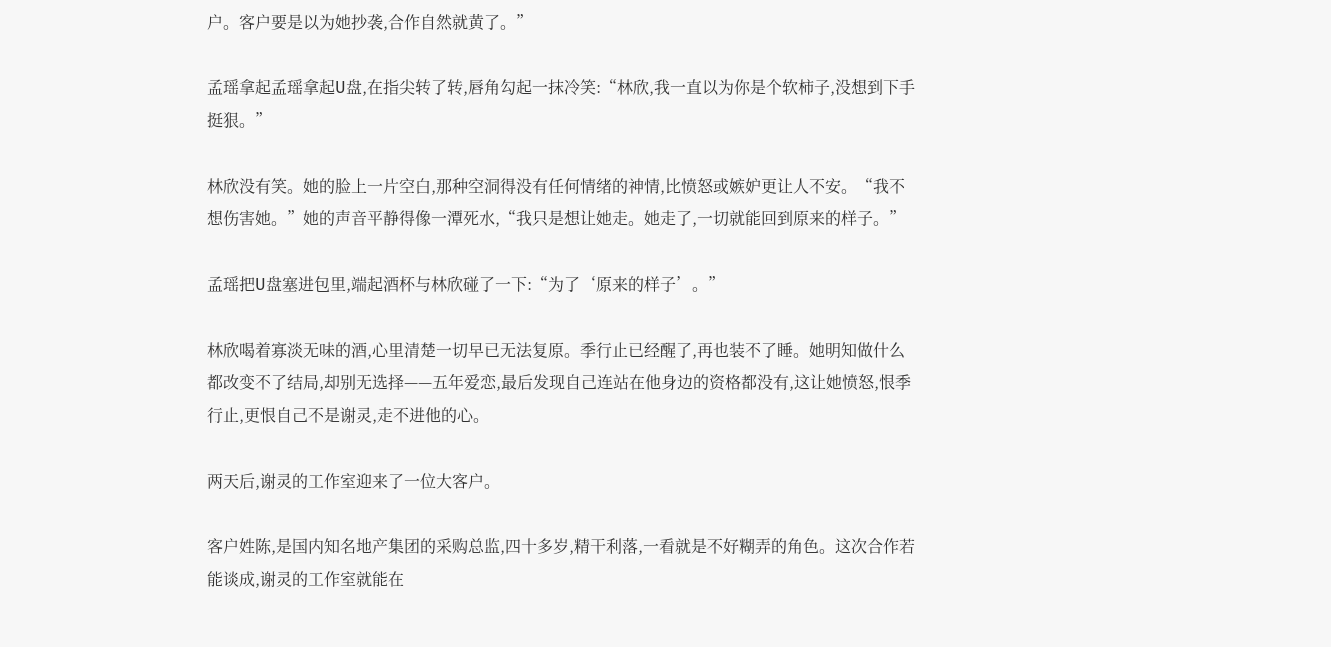户。客户要是以为她抄袭,合作自然就黄了。”

孟瑶拿起孟瑶拿起U盘,在指尖转了转,唇角勾起一抹冷笑:“林欣,我一直以为你是个软柿子,没想到下手挺狠。”

林欣没有笑。她的脸上一片空白,那种空洞得没有任何情绪的神情,比愤怒或嫉妒更让人不安。“我不想伤害她。”她的声音平静得像一潭死水,“我只是想让她走。她走了,一切就能回到原来的样子。”

孟瑶把U盘塞进包里,端起酒杯与林欣碰了一下:“为了‘原来的样子’。”

林欣喝着寡淡无味的酒,心里清楚一切早已无法复原。季行止已经醒了,再也装不了睡。她明知做什么都改变不了结局,却别无选择——五年爱恋,最后发现自己连站在他身边的资格都没有,这让她愤怒,恨季行止,更恨自己不是谢灵,走不进他的心。

两天后,谢灵的工作室迎来了一位大客户。

客户姓陈,是国内知名地产集团的采购总监,四十多岁,精干利落,一看就是不好糊弄的角色。这次合作若能谈成,谢灵的工作室就能在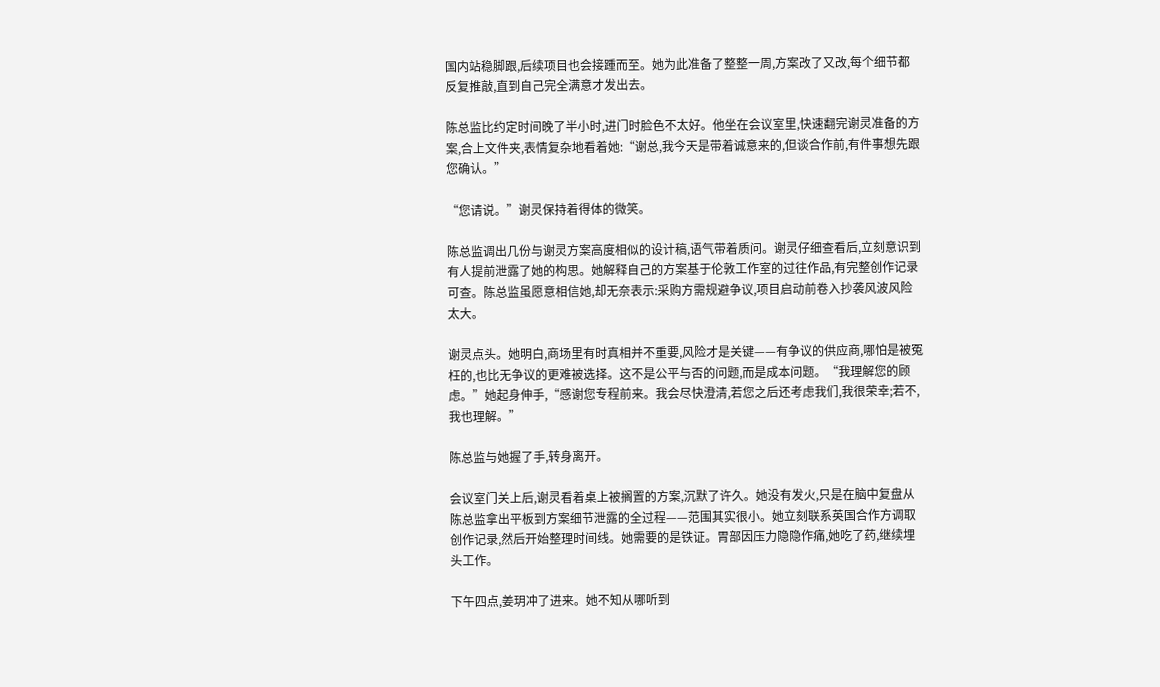国内站稳脚跟,后续项目也会接踵而至。她为此准备了整整一周,方案改了又改,每个细节都反复推敲,直到自己完全满意才发出去。

陈总监比约定时间晚了半小时,进门时脸色不太好。他坐在会议室里,快速翻完谢灵准备的方案,合上文件夹,表情复杂地看着她:“谢总,我今天是带着诚意来的,但谈合作前,有件事想先跟您确认。”

“您请说。”谢灵保持着得体的微笑。

陈总监调出几份与谢灵方案高度相似的设计稿,语气带着质问。谢灵仔细查看后,立刻意识到有人提前泄露了她的构思。她解释自己的方案基于伦敦工作室的过往作品,有完整创作记录可查。陈总监虽愿意相信她,却无奈表示:采购方需规避争议,项目启动前卷入抄袭风波风险太大。

谢灵点头。她明白,商场里有时真相并不重要,风险才是关键——有争议的供应商,哪怕是被冤枉的,也比无争议的更难被选择。这不是公平与否的问题,而是成本问题。“我理解您的顾虑。”她起身伸手,“感谢您专程前来。我会尽快澄清,若您之后还考虑我们,我很荣幸;若不,我也理解。”

陈总监与她握了手,转身离开。

会议室门关上后,谢灵看着桌上被搁置的方案,沉默了许久。她没有发火,只是在脑中复盘从陈总监拿出平板到方案细节泄露的全过程——范围其实很小。她立刻联系英国合作方调取创作记录,然后开始整理时间线。她需要的是铁证。胃部因压力隐隐作痛,她吃了药,继续埋头工作。

下午四点,姜玥冲了进来。她不知从哪听到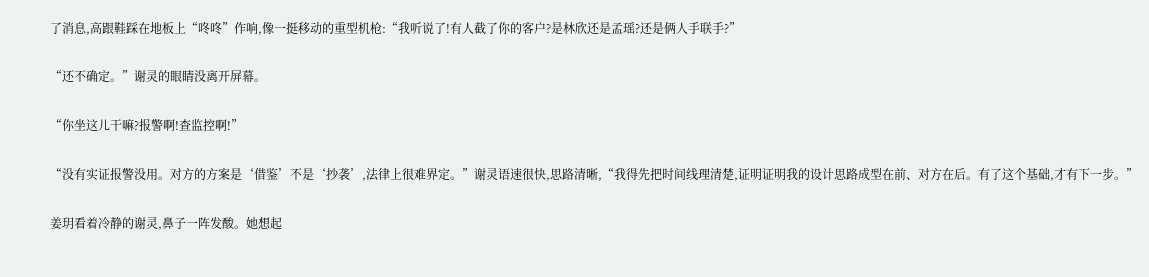了消息,高跟鞋踩在地板上“咚咚”作响,像一挺移动的重型机枪:“我听说了!有人截了你的客户?是林欣还是孟瑶?还是俩人手联手?”

“还不确定。”谢灵的眼睛没离开屏幕。

“你坐这儿干嘛?报警啊!查监控啊!”

“没有实证报警没用。对方的方案是‘借鉴’不是‘抄袭’,法律上很难界定。”谢灵语速很快,思路清晰,“我得先把时间线理清楚,证明证明我的设计思路成型在前、对方在后。有了这个基础,才有下一步。”

姜玥看着冷静的谢灵,鼻子一阵发酸。她想起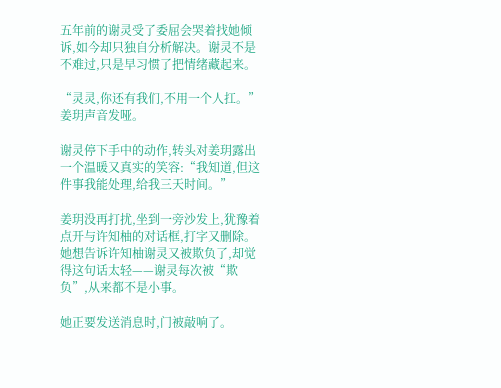五年前的谢灵受了委屈会哭着找她倾诉,如今却只独自分析解决。谢灵不是不难过,只是早习惯了把情绪藏起来。

“灵灵,你还有我们,不用一个人扛。”姜玥声音发哑。

谢灵停下手中的动作,转头对姜玥露出一个温暖又真实的笑容:“我知道,但这件事我能处理,给我三天时间。”

姜玥没再打扰,坐到一旁沙发上,犹豫着点开与许知柚的对话框,打字又删除。她想告诉许知柚谢灵又被欺负了,却觉得这句话太轻——谢灵每次被“欺负”,从来都不是小事。

她正要发送消息时,门被敲响了。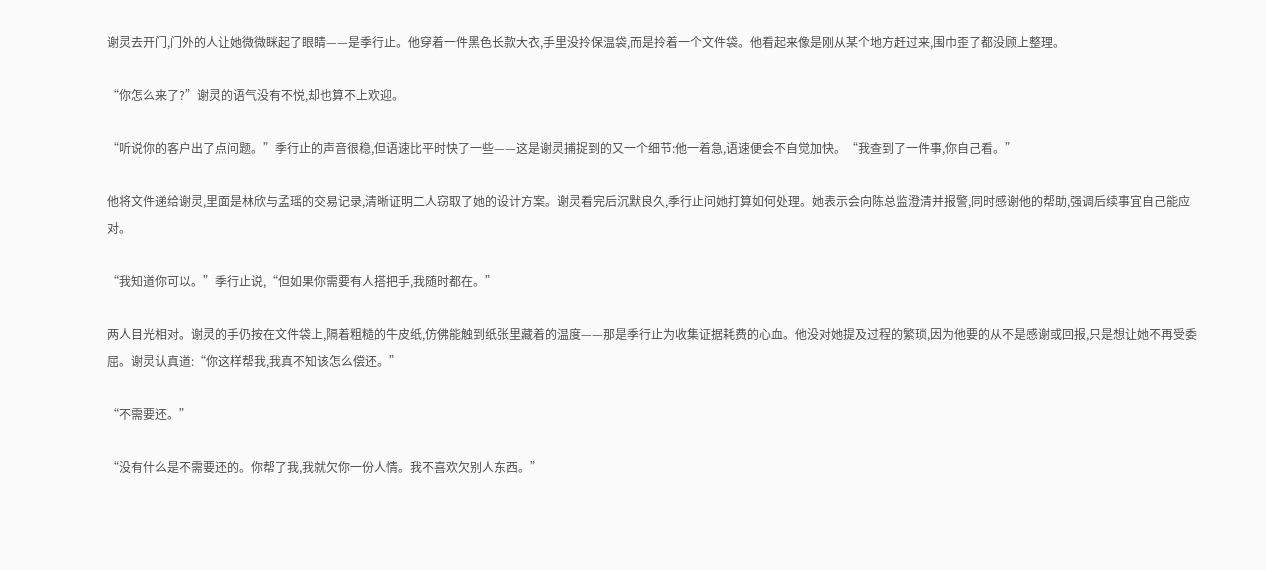谢灵去开门,门外的人让她微微眯起了眼睛——是季行止。他穿着一件黑色长款大衣,手里没拎保温袋,而是拎着一个文件袋。他看起来像是刚从某个地方赶过来,围巾歪了都没顾上整理。

“你怎么来了?”谢灵的语气没有不悦,却也算不上欢迎。

“听说你的客户出了点问题。”季行止的声音很稳,但语速比平时快了一些——这是谢灵捕捉到的又一个细节:他一着急,语速便会不自觉加快。“我查到了一件事,你自己看。”

他将文件递给谢灵,里面是林欣与孟瑶的交易记录,清晰证明二人窃取了她的设计方案。谢灵看完后沉默良久,季行止问她打算如何处理。她表示会向陈总监澄清并报警,同时感谢他的帮助,强调后续事宜自己能应对。

“我知道你可以。”季行止说,“但如果你需要有人搭把手,我随时都在。”

两人目光相对。谢灵的手仍按在文件袋上,隔着粗糙的牛皮纸,仿佛能触到纸张里藏着的温度——那是季行止为收集证据耗费的心血。他没对她提及过程的繁琐,因为他要的从不是感谢或回报,只是想让她不再受委屈。谢灵认真道:“你这样帮我,我真不知该怎么偿还。”

“不需要还。”

“没有什么是不需要还的。你帮了我,我就欠你一份人情。我不喜欢欠别人东西。”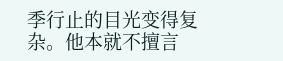季行止的目光变得复杂。他本就不擅言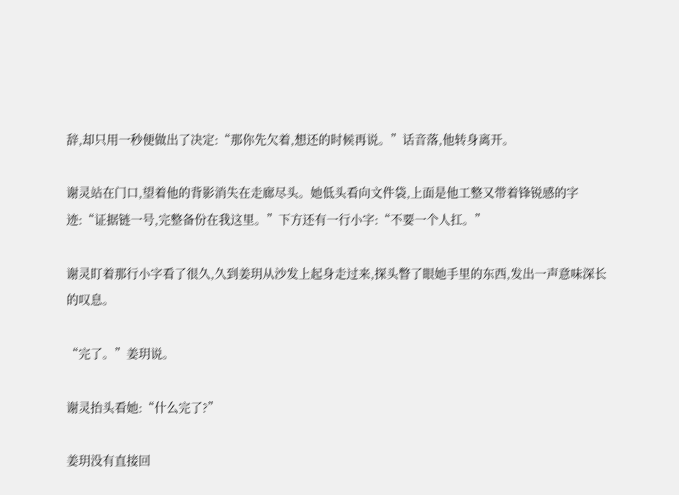辞,却只用一秒便做出了决定:“那你先欠着,想还的时候再说。”话音落,他转身离开。

谢灵站在门口,望着他的背影消失在走廊尽头。她低头看向文件袋,上面是他工整又带着锋锐感的字迹:“证据链一号,完整备份在我这里。”下方还有一行小字:“不要一个人扛。”

谢灵盯着那行小字看了很久,久到姜玥从沙发上起身走过来,探头瞥了眼她手里的东西,发出一声意味深长的叹息。

“完了。”姜玥说。

谢灵抬头看她:“什么完了?”

姜玥没有直接回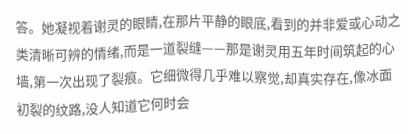答。她凝视着谢灵的眼睛,在那片平静的眼底,看到的并非爱或心动之类清晰可辨的情绪,而是一道裂缝——那是谢灵用五年时间筑起的心墙,第一次出现了裂痕。它细微得几乎难以察觉,却真实存在,像冰面初裂的纹路,没人知道它何时会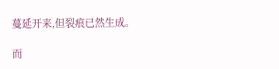蔓延开来,但裂痕已然生成。

而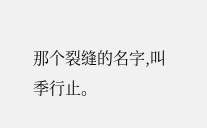那个裂缝的名字,叫季行止。